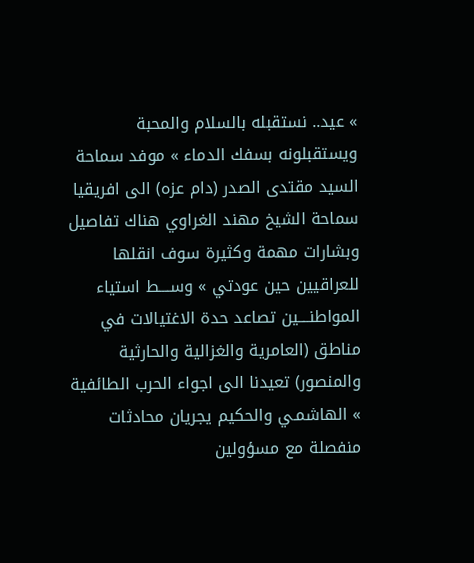» عيد.. نستقبله بالسلام والمحبة ويستقبلونه بسفك الدماء » موفد سماحة السيد مقتدى الصدر (دام عزه) الى افريقيا سماحة الشيخ مهند الغراوي هناك تفاصيل وبشارات مهمة وكثيرة سوف انقلها للعراقيين حين عودتي » وســــط استياء المواطنــــين تصاعد حدة الاغتيالات في مناطق (العامرية والغزالية والحارثية والمنصور) تعيدنا الى اجواء الحرب الطائفية » الهاشمـي والحكيم يجريان محادثات منفصلة مع مسؤولين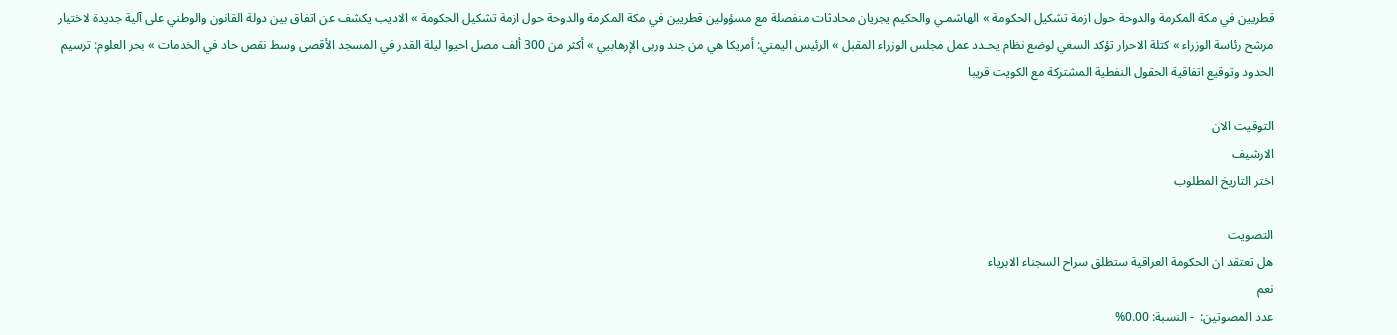قطريين في مكة المكرمة والدوحة حول ازمة تشكيل الحكومة » الهاشمـي والحكيم يجريان محادثات منفصلة مع مسؤولين قطريين في مكة المكرمة والدوحة حول ازمة تشكيل الحكومة » الاديب يكشف عن اتفاق بين دولة القانون والوطني على آلية جديدة لاختيار مرشح رئاسة الوزراء » كتلة الاحرار تؤكد السعي لوضع نظام يحـدد عمل مجلس الوزراء المقبل » الرئيس اليمني: أمريكا هي من جند وربى الإرهابيي » أكثر من 300 ألف مصل احيوا ليلة القدر في المسجد الأقصى وسط نقص حاد في الخدمات » بحر العلوم: ترسيم الحدود وتوقيع اتفاقية الحقول النفطية المشتركة مع الكويت قريبا

التوقيت الان
الارشيف
اختر التاريخ المطلوب

التصويت
هل تعتقد ان الحكومة العراقية ستطلق سراح السجناء الابرياء
نعم
عدد المصوتين:  - النسبة: 0.00%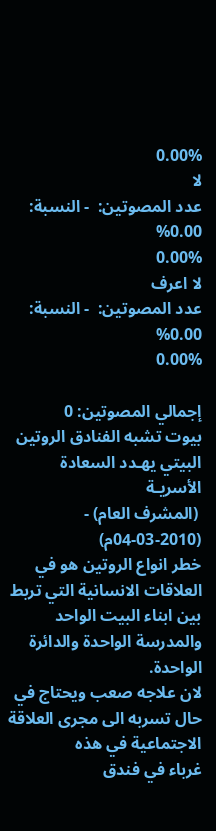0.00%
لا
عدد المصوتين:  - النسبة: 0.00%
0.00%
لا اعرف
عدد المصوتين:  - النسبة: 0.00%
0.00%

إجمالي المصوتين: 0
بيوت تشبه الفنادق الروتين البيتي يهـدد السعادة الأسريـة
 (المشرف العام) - (2010-03-04م)
خطر انواع الروتين هو في العلاقات الانسانية التي تربط بين ابناء البيت الواحد والمدرسة الواحدة والدائرة الواحدة.
لان علاجه صعب ويحتاج في حال تسربه الى مجرى العلاقة الاجتماعية في هذه
غرباء في فندق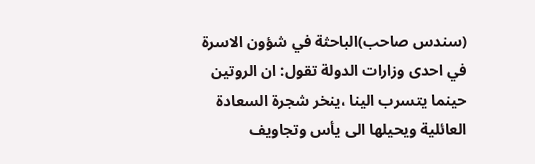(سندس صاحب)الباحثة في شؤون الاسرة في احدى وزارات الدولة تقول: ان الروتين حينما يتسرب الينا ،ينخر شجرة السعادة العائلية ويحيلها الى يأس وتجاويف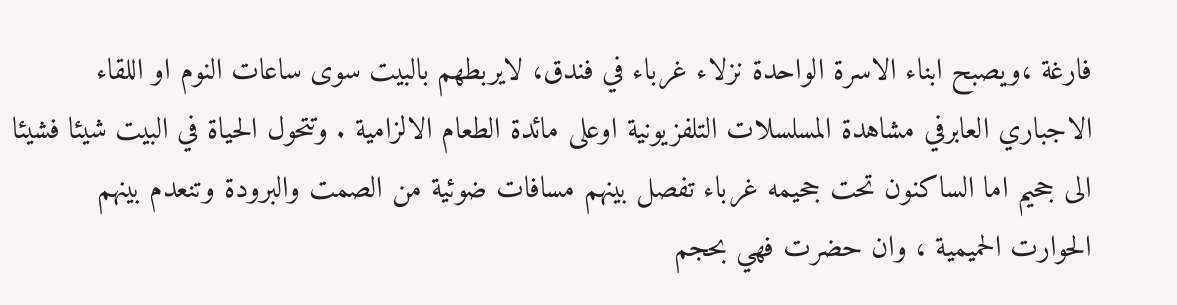فارغة ،ويصبح ابناء الاسرة الواحدة نزلاء غرباء في فندق، لايربطهم بالبيت سوى ساعات النوم او اللقاء الاجباري العابرفي مشاهدة المسلسلات التلفزيونية اوعلى مائدة الطعام الالزامية . وتتحول الحياة في البيت شيئا فشيئا الى جحيم اما الساكنون تحت جحيمه غرباء تفصل بينهم مسافات ضوئية من الصمت والبرودة وتنعدم بينهم الحوارت الحميمية ، وان حضرت فهي بحجم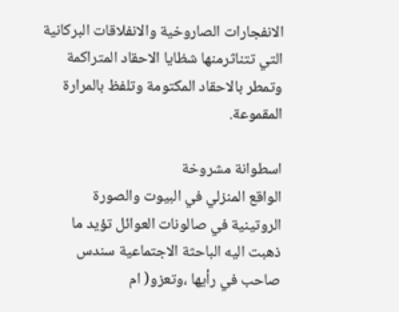الانفجارات الصاروخية والانفلاقات البركانية التي تتناثرمنها شظايا الاحقاد المتراكمة وتمطر بالاحقاد المكتومة وتلفظ بالمرارة المقموعة.

اسطوانة مشروخة
الواقع المنزلي في البيوت والصورة الروتينية في صالونات العوائل تؤيد ما ذهبت اليه الباحثة الاجتماعية سندس صاحب في رأيها ،وتعزو( ام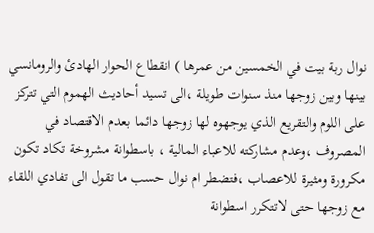نوال ربة بيت في الخمسين من عمرها ) انقطاع الحوار الهادئ والرومانسي بينها وبين زوجها منذ سنوات طويلة ،الى تسيد أحاديث الهموم التي تتركز على اللوم والتقريع الذي يوجهوه لها زوجها دائما بعدم الاقتصاد في المصروف ،وعدم مشاركته للاعباء المالية ، باسطوانة مشروخة تكاد تكون مكرورة ومثيرة للاعصاب ،فتضطر ام نوال حسب ما تقول الى تفادي اللقاء مع زوجها حتى لاتتكرر اسطوانة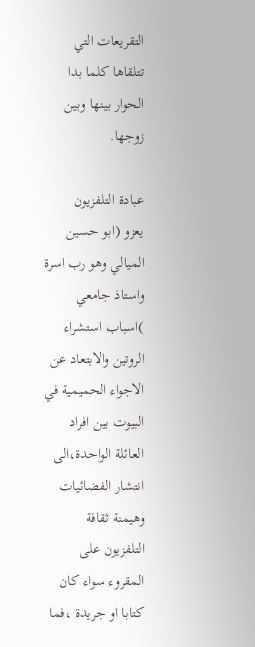التقريعات التي تتلقاها كلما بدا الحوار بينها وبين زوجها.

عبادة التلفزيون
يعزو (ابو حسين الميالي وهو رب اسرة واستاذ جامعي )اسباب استشراء الروتين والابتعاد عن الاجواء الحميمية في البيوت بين افراد العائلة الواحدة،الى انتشار الفضائيات وهيمنة ثقافة التلفزيون على المقروء سواء كان كتابا او جريدة ،فما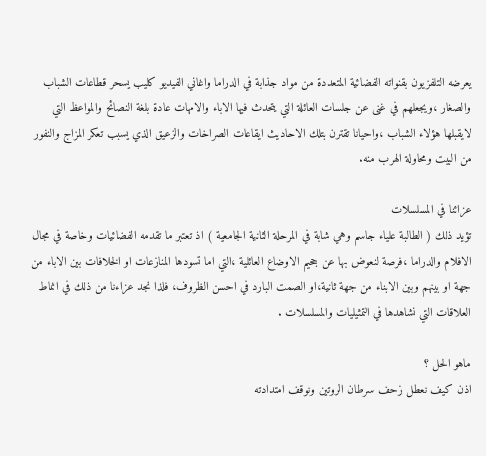يعرضه التلفزيون بقنواته الفضائية المتعددة من مواد جذابة في الدراما واغاني الفيديو كليب يسحر قطاعات الشباب والصغار ،ويجعلهم في غنى عن جلسات العائلة التي يتحدث فيها الاباء والامهات عادة بلغة النصائح والمواعظ التي لايقبلها هؤلاء الشباب ،واحيانا تقترن بتلك الاحاديث ايقاعات الصراخات والزعيق الذي يسبب تعكر المزاج والنفور من البيت ومحاولة الهرب منه.

عزائنا في المسلسلات
تؤيد ذلك ( الطالبة علياء جاسم وهي شابة في المرحلة الثانية الجامعية ) اذ تعتبر ما تقدمه الفضائيات وخاصة في مجال الافلام والدراما ،فرصة لنعوض بها عن جحيم الاوضاع العائلية ،التي اما تسودها المنازعات او الخلافات بين الاباء من جهة او بينهم وبين الابناء من جهة ثانية،او الصمت البارد في احسن الظروف، فلذا نجد عزاءنا من ذلك في انماط العلاقات التي نشاهدها في التمثيليات والمسلسلات .

ماهو الحل ؟
اذن كيف نعطل زحف سرطان الروتين ونوقف امتدادته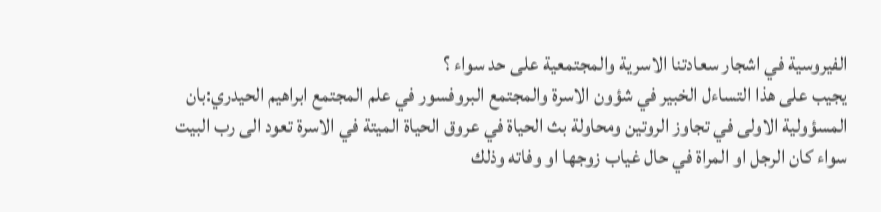الفيروسية في اشجار سعادتنا الاسرية والمجتمعية على حد سواء ؟
يجيب على هذا التساءل الخبير في شؤون الاسرة والمجتمع البروفسور في علم المجتمع ابراهيم الحيدري:بان المسؤولية الاولى في تجاوز الروتين ومحاولة بث الحياة في عروق الحياة الميتة في الاسرة تعود الى رب البيت سواء كان الرجل او المراة في حال غياب زوجها او وفاته وذلك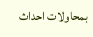بمحاولات احداث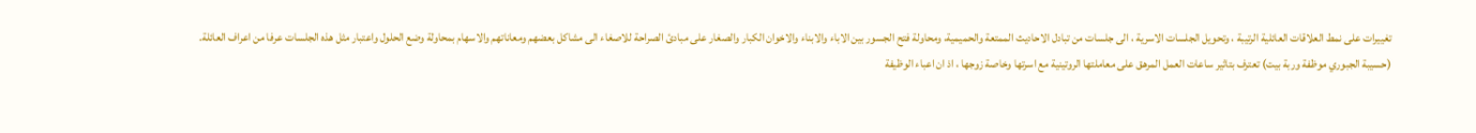تغييرات على نمط العلاقات العائلية الرتيبة ، وتحويل الجلسات الاسرية ، الى جلسات من تبادل الاحاديث الممتعة والحميمية، ومحاولة فتح الجسور بين الاباء والابناء والاخوان الكبار والصغار على مبادئ الصراحة للاصغاء الى مشاكل بعضهم ومعاناتهم والاسهام بمحاولة وضع الحلول واعتبار مثل هذه الجلسات عرفا من اعراف العائلة.
(حسيبة الجبوري موظفة وربة بيت) تعترف بتاثير ساعات العمل المرهق على معاملتها الروتينية مع اسرتها وخاصة زوجها ، اذ ان اعباء الوظيفة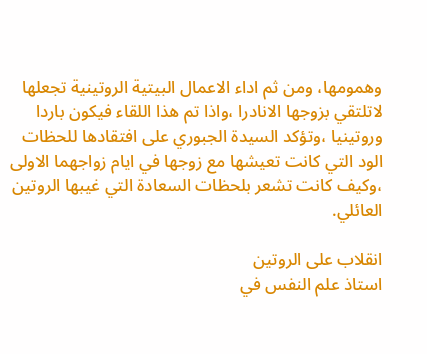وهمومها، ومن ثم اداء الاعمال البيتية الروتينية تجعلها لاتلتقي بزوجها الانادرا ،واذا تم هذا اللقاء فيكون باردا وروتينيا ،وتؤكد السيدة الجبوري على افتقادها للحظات الود التي كانت تعيشها مع زوجها في ايام زواجهما الاولى ،وكيف كانت تشعر بلحظات السعادة التي غيبها الروتين العائلي.

انقلاب على الروتين
استاذ علم النفس في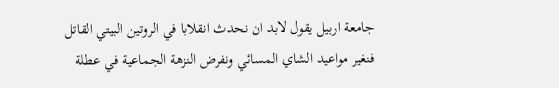جامعة اربيل يقول لابد ان نحدث انقلابا في الروتين البيتي القاتل فنغير مواعيد الشاي المسائي ونفرض النزهة الجماعية في عطلة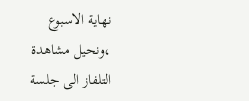نهاية الاسبوع ،ونحيل مشاهدة التلفاز الى جلسة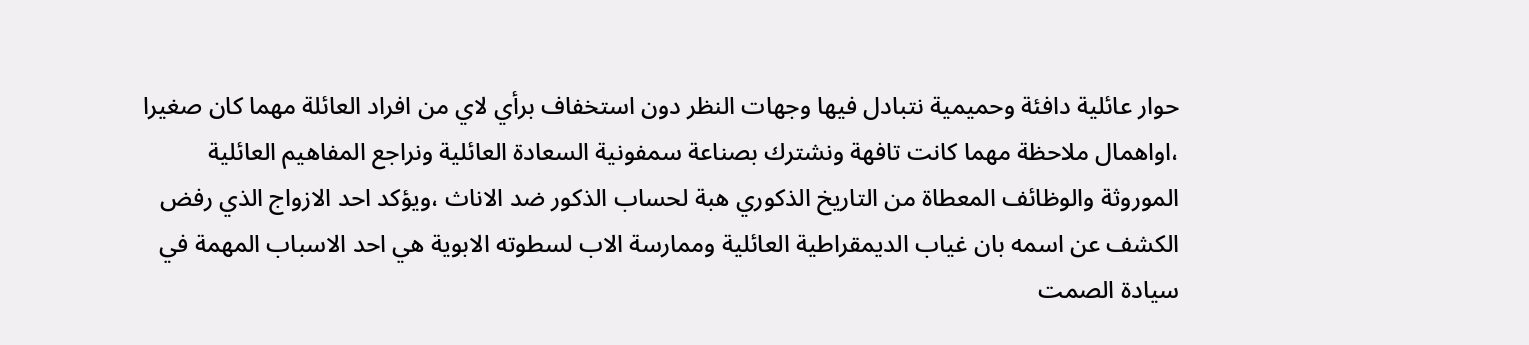حوار عائلية دافئة وحميمية نتبادل فيها وجهات النظر دون استخفاف برأي لاي من افراد العائلة مهما كان صغيرا ،اواهمال ملاحظة مهما كانت تافهة ونشترك بصناعة سمفونية السعادة العائلية ونراجع المفاهيم العائلية الموروثة والوظائف المعطاة من التاريخ الذكوري هبة لحساب الذكور ضد الاناث ،ويؤكد احد الازواج الذي رفض الكشف عن اسمه بان غياب الديمقراطية العائلية وممارسة الاب لسطوته الابوية هي احد الاسباب المهمة في سيادة الصمت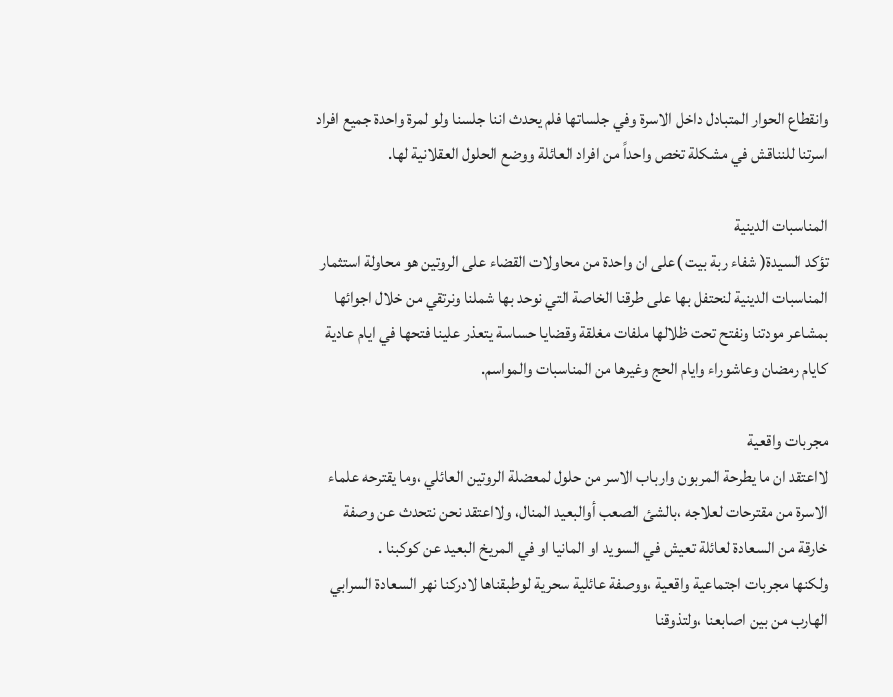وانقطاع الحوار المتبادل داخل الاسرة وفي جلساتها فلم يحدث اننا جلسنا ولو لمرة واحدة جميع افراد اسرتنا للنناقش في مشكلة تخص واحداً من افراد العائلة ووضع الحلول العقلانية لها.

المناسبات الدينية
تؤكد السيدة( شفاء ربة بيت )على ان واحدة من محاولات القضاء على الروتين هو محاولة استثمار المناسبات الدينية لنحتفل بها على طرقنا الخاصة التي نوحد بها شملنا ونرتقي من خلال اجوائها بمشاعر مودتنا ونفتح تحت ظلالها ملفات مغلقة وقضايا حساسة يتعذر علينا فتحها في ايام عادية كايام رمضان وعاشوراء وايام الحج وغيرها من المناسبات والمواسم.

مجربات واقعية
لااعتقد ان ما يطرحة المربون وارباب الاسر من حلول لمعضلة الروتين العائلي ،وما يقترحه علماء الاسرة من مقترحات لعلاجه ،بالشئ الصعب أوالبعيد المنال، ولااعتقد نحن نتحدث عن وصفة خارقة من السعادة لعائلة تعيش في السويد او المانيا او في المريخ البعيد عن كوكبنا .
ولكنها مجربات اجتماعية واقعية ،ووصفة عائلية سحرية لوطبقناها لادركنا نهر السعادة السرابي الهارب من بين اصابعنا ،ولتذوقنا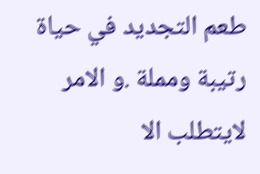طعم التجديد في حياة رتيبة ومملة .و الامر لايتطلب الا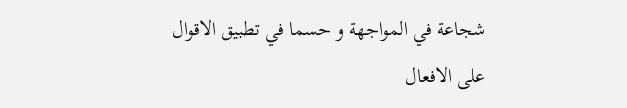شجاعة في المواجهة و حسما في تطبيق الاقوال على الافعال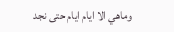وماهي الا ايام ايام حتى نجد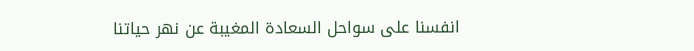انفسنا على سواحل السعادة المغيبة عن نهر حياتنا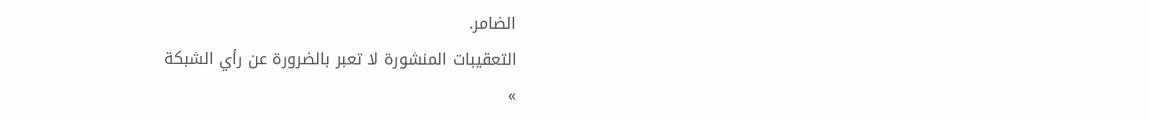الضامر.
التعقيبات المنشورة لا تعبر بالضرورة عن رأي الشبكة
»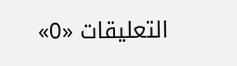التعليقات «0»